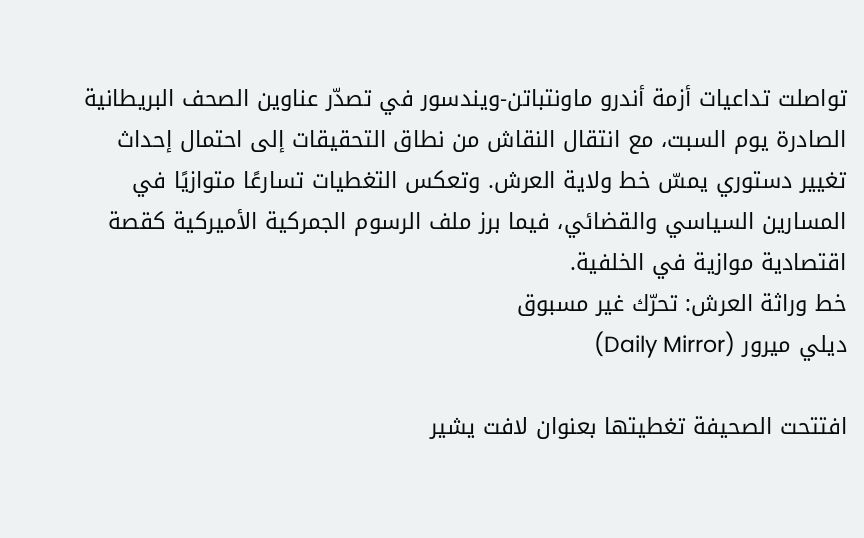تواصلت تداعيات أزمة أندرو ماونتباتن-ويندسور في تصدّر عناوين الصحف البريطانية الصادرة يوم السبت، مع انتقال النقاش من نطاق التحقيقات إلى احتمال إحداث تغيير دستوري يمسّ خط ولاية العرش. وتعكس التغطيات تسارعًا متوازيًا في المسارين السياسي والقضائي، فيما برز ملف الرسوم الجمركية الأميركية كقصة اقتصادية موازية في الخلفية.
خط وراثة العرش: تحرّك غير مسبوق
ديلي ميرور (Daily Mirror)

افتتحت الصحيفة تغطيتها بعنوان لافت يشير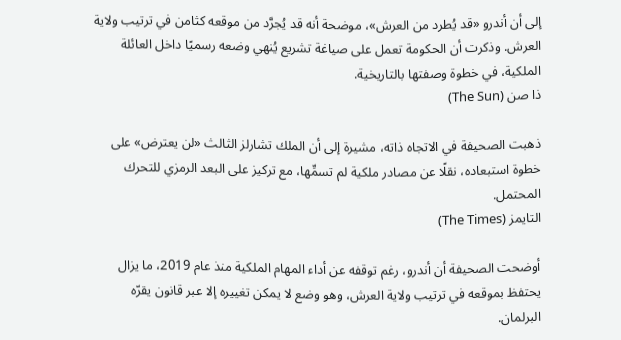إلى أن أندرو «قد يُطرد من العرش»، موضحة أنه قد يُجرَّد من موقعه كثامن في ترتيب ولاية العرش. وذكرت أن الحكومة تعمل على صياغة تشريع يُنهي وضعه رسميًا داخل العائلة الملكية، في خطوة وصفتها بالتاريخية.
ذا صن (The Sun)

ذهبت الصحيفة في الاتجاه ذاته، مشيرة إلى أن الملك تشارلز الثالث «لن يعترض» على خطوة استبعاده، نقلًا عن مصادر ملكية لم تسمِّها، مع تركيز على البعد الرمزي للتحرك المحتمل.
التايمز (The Times)

أوضحت الصحيفة أن أندرو، رغم توقفه عن أداء المهام الملكية منذ عام 2019، ما يزال يحتفظ بموقعه في ترتيب ولاية العرش، وهو وضع لا يمكن تغييره إلا عبر قانون يقرّه البرلمان.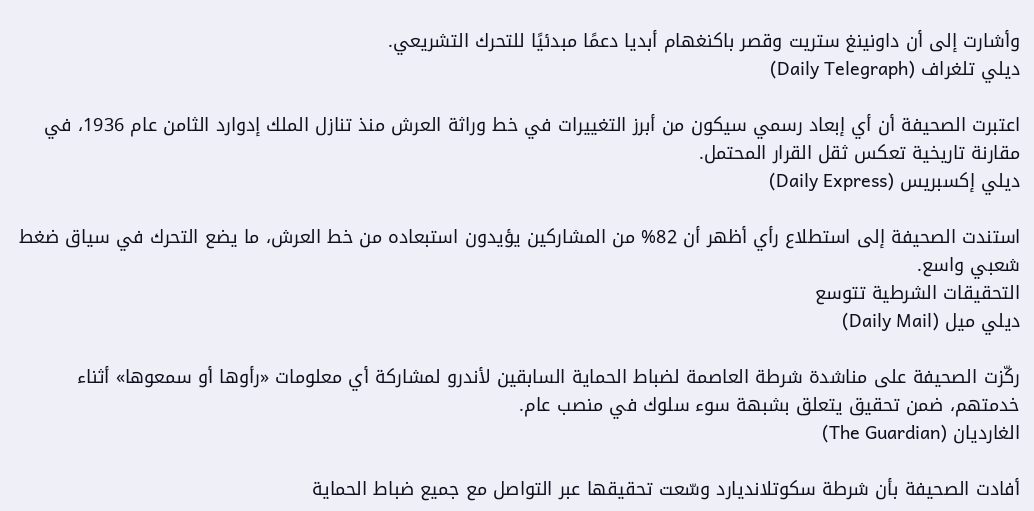وأشارت إلى أن داونينغ ستريت وقصر باكنغهام أبديا دعمًا مبدئيًا للتحرك التشريعي.
ديلي تلغراف (Daily Telegraph)

اعتبرت الصحيفة أن أي إبعاد رسمي سيكون من أبرز التغييرات في خط وراثة العرش منذ تنازل الملك إدوارد الثامن عام 1936، في مقارنة تاريخية تعكس ثقل القرار المحتمل.
ديلي إكسبريس (Daily Express)

استندت الصحيفة إلى استطلاع رأي أظهر أن 82% من المشاركين يؤيدون استبعاده من خط العرش، ما يضع التحرك في سياق ضغط شعبي واسع.
التحقيقات الشرطية تتوسع
ديلي ميل (Daily Mail)

ركّزت الصحيفة على مناشدة شرطة العاصمة لضباط الحماية السابقين لأندرو لمشاركة أي معلومات «رأوها أو سمعوها» أثناء خدمتهم، ضمن تحقيق يتعلق بشبهة سوء سلوك في منصب عام.
الغارديان (The Guardian)

أفادت الصحيفة بأن شرطة سكوتلانديارد وسّعت تحقيقها عبر التواصل مع جميع ضباط الحماية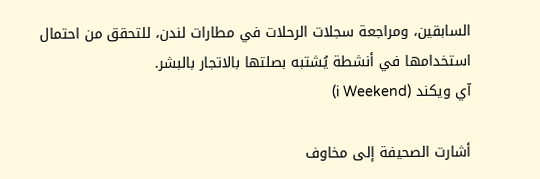السابقين، ومراجعة سجلات الرحلات في مطارات لندن، للتحقق من احتمال استخدامها في أنشطة يُشتبه بصلتها بالاتجار بالبشر.
آي ويكند (i Weekend)

أشارت الصحيفة إلى مخاوف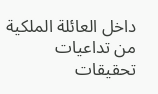داخل العائلة الملكية من تداعيات تحقيقات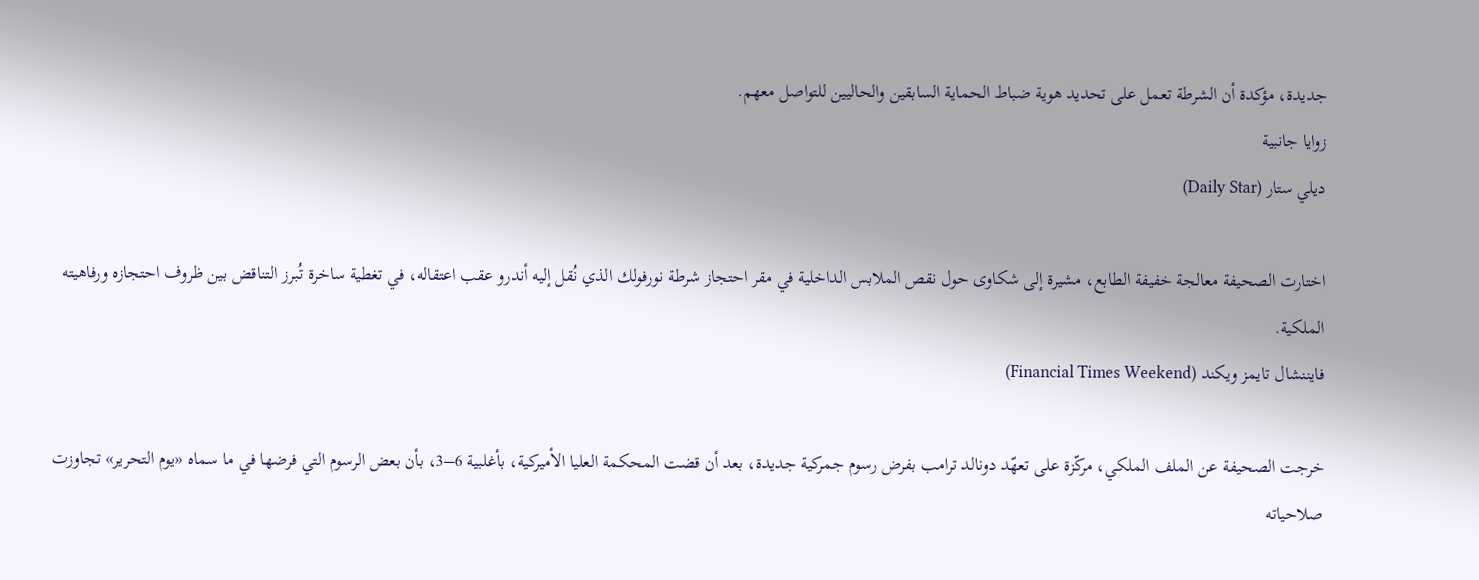جديدة، مؤكدة أن الشرطة تعمل على تحديد هوية ضباط الحماية السابقين والحاليين للتواصل معهم.
زوايا جانبية
ديلي ستار (Daily Star)

اختارت الصحيفة معالجة خفيفة الطابع، مشيرة إلى شكاوى حول نقص الملابس الداخلية في مقر احتجاز شرطة نورفولك الذي نُقل إليه أندرو عقب اعتقاله، في تغطية ساخرة تُبرز التناقض بين ظروف احتجازه ورفاهيته الملكية.
فايننشال تايمز ويكند (Financial Times Weekend)

خرجت الصحيفة عن الملف الملكي، مركّزة على تعهّد دونالد ترامب بفرض رسوم جمركية جديدة، بعد أن قضت المحكمة العليا الأميركية، بأغلبية 6–3، بأن بعض الرسوم التي فرضها في ما سماه «يوم التحرير» تجاوزت صلاحياته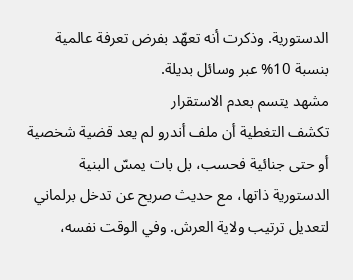الدستورية. وذكرت أنه تعهّد بفرض تعرفة عالمية بنسبة 10% عبر وسائل بديلة.
مشهد يتسم بعدم الاستقرار
تكشف التغطية أن ملف أندرو لم يعد قضية شخصية أو حتى جنائية فحسب، بل بات يمسّ البنية الدستورية ذاتها، مع حديث صريح عن تدخل برلماني لتعديل ترتيب ولاية العرش. وفي الوقت نفسه،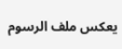يعكس ملف الرسوم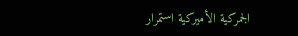الجمركية الأميركية استمرار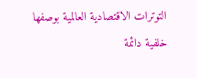التوترات الاقتصادية العالمية بوصفها خلفية دائمة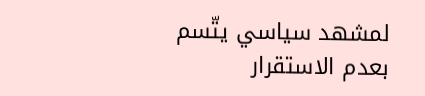لمشهد سياسي يتّسم بعدم الاستقرار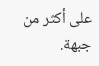على أكثر من جبهة.